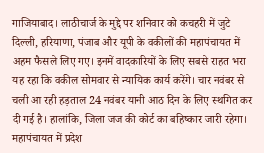गाजियाबाद। लाठीचार्ज के मुद्दे पर शनिवार को कचहरी में जुटे दिल्ली, हरियाणा, पंजाब और यूपी के वकीलों की महापंचायत में अहम फैसले लिए गए। इनमें वादकारियों के लिए सबसे राहत भरा यह रहा कि वकील सोमवार से न्यायिक कार्य करेंगे। चार नवंबर से चली आ रही हड़ताल 24 नवंबर यानी आठ दिन के लिए स्थगित कर दी गई है। हालांकि, जिला जज की कोर्ट का बहिष्कार जारी रहेगा। महापंचायत में प्रदेश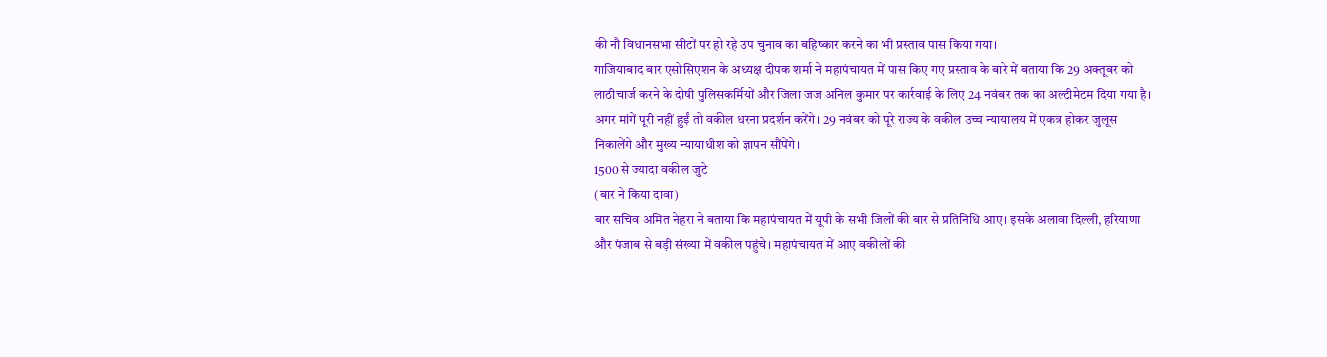की नौ विधानसभा सीटों पर हो रहे उप चुनाव का बहिष्कार करने का भी प्रस्ताव पास किया गया।
गाजियाबाद बार एसोसिएशन के अध्यक्ष दीपक शर्मा ने महापंचायत में पास किए गए प्रस्ताव के बारे में बताया कि 29 अक्तूबर को लाठीचार्ज करने के दोषी पुलिसकर्मियों और जिला जज अनिल कुमार पर कार्रवाई के लिए 24 नवंबर तक का अल्टीमेटम दिया गया है। अगर मांगें पूरी नहीं हुईं तो वकील धरना प्रदर्शन करेंगे। 29 नवंबर को पूरे राज्य के वकील उच्च न्यायालय में एकत्र होकर जुलूस निकालेंगे और मुख्य न्यायाधीश को ज्ञापन सौंपेंगे।
1500 से ज्यादा वकील जुटे
(बार ने किया दावा)
बार सचिव अमित नेहरा ने बताया कि महापंचायत में यूपी के सभी जिलों की बार से प्रतिनिधि आए। इसके अलावा दिल्ली, हरियाणा और पंजाब से बड़ी संख्या में वकील पहुंचे। महापंचायत में आए वकीलों की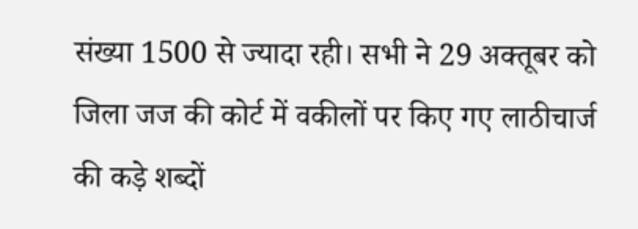संख्या 1500 से ज्यादा रही। सभी ने 29 अक्तूबर को जिला जज की कोर्ट में वकीलों पर किए गए लाठीचार्ज की कड़े शब्दों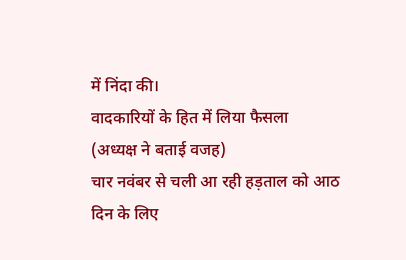में निंदा की।
वादकारियों के हित में लिया फैसला
(अध्यक्ष ने बताई वजह)
चार नवंबर से चली आ रही हड़ताल को आठ दिन के लिए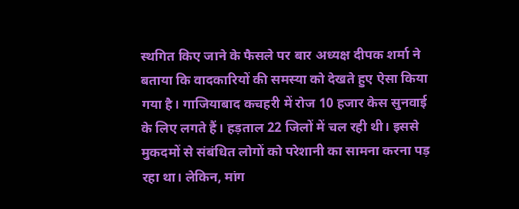स्थगित किए जाने के फैसले पर बार अध्यक्ष दीपक शर्मा ने बताया कि वादकारियों की समस्या को देखते हुए ऐसा किया गया है। गाजियाबाद कचहरी में रोज 10 हजार केस सुनवाई के लिए लगते हैं। हड़ताल 22 जिलों में चल रही थी। इससे मुकदमों से संबंधित लोगों को परेशानी का सामना करना पड़ रहा था। लेकिन, मांग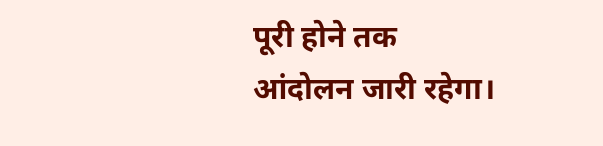पूरी होने तक आंदोलन जारी रहेगा।